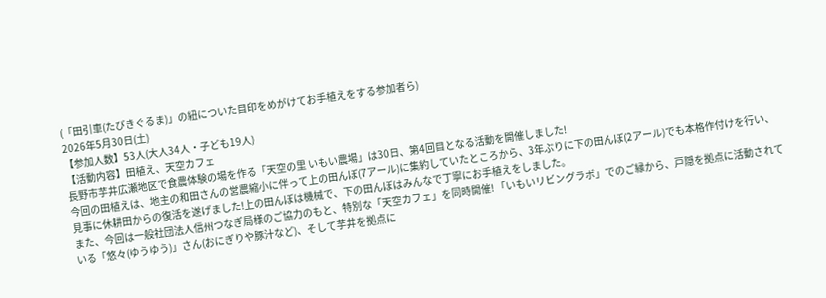(「田引車(たびきぐるま)」の紐についた目印をめがけてお手植えをする参加者ら)
2026年5月30日(土)
【参加人数】53人(大人34人・子ども19人)
【活動内容】田植え、天空カフェ
長野市芋井広瀬地区で食農体験の場を作る「天空の里 いもい農場」は30日、第4回目となる活動を開催しました!
今回の田植えは、地主の和田さんの営農縮小に伴って上の田んぼ(7アール)に集約していたところから、3年ぶりに下の田んぼ(2アール)でも本格作付けを行い、見事に休耕田からの復活を遂げました!上の田んぼは機械で、下の田んぼはみんなで丁寧にお手植えをしました。
また、今回は一般社団法人信州つなぎ局様のご協力のもと、特別な「天空カフェ」を同時開催! 「いもいリビングラボ」でのご縁から、戸隠を拠点に活動されている「悠々(ゆうゆう)」さん(おにぎりや豚汁など)、そして芋井を拠点に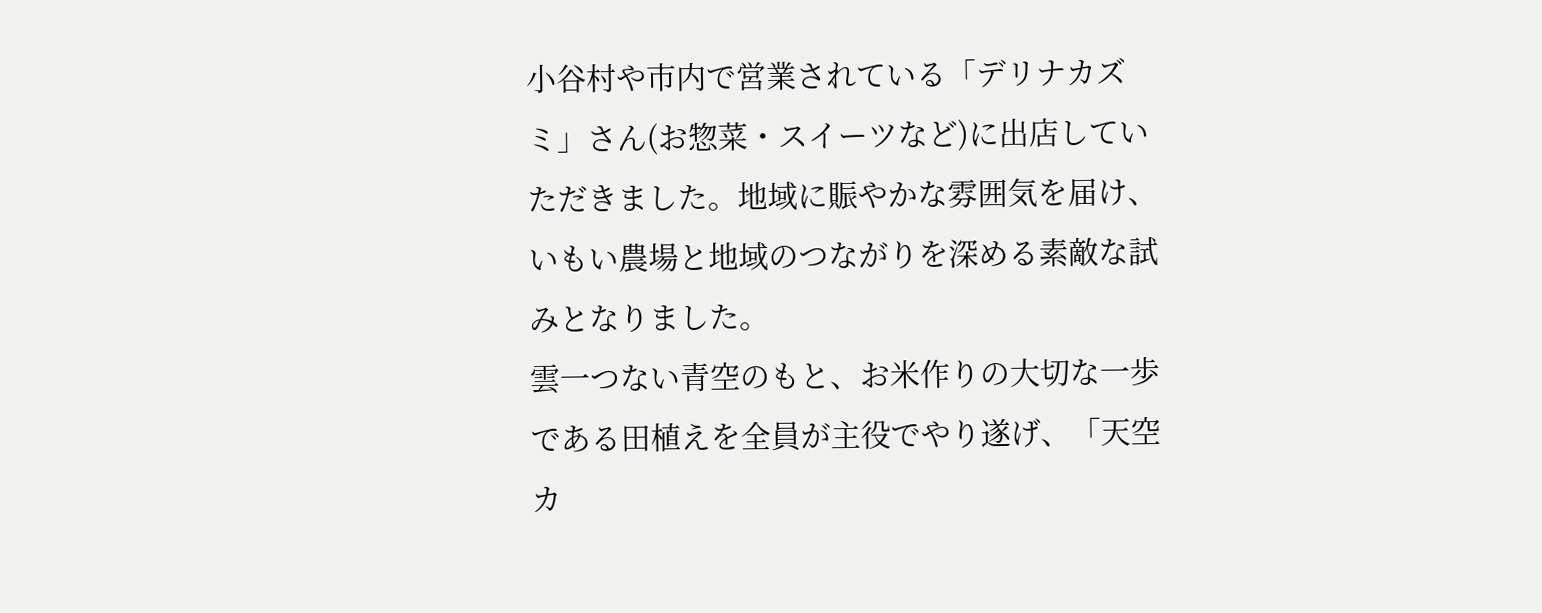小谷村や市内で営業されている「デリナカズミ」さん(お惣菜・スイーツなど)に出店していただきました。地域に賑やかな雰囲気を届け、いもい農場と地域のつながりを深める素敵な試みとなりました。
雲一つない青空のもと、お米作りの大切な一歩である田植えを全員が主役でやり遂げ、「天空カ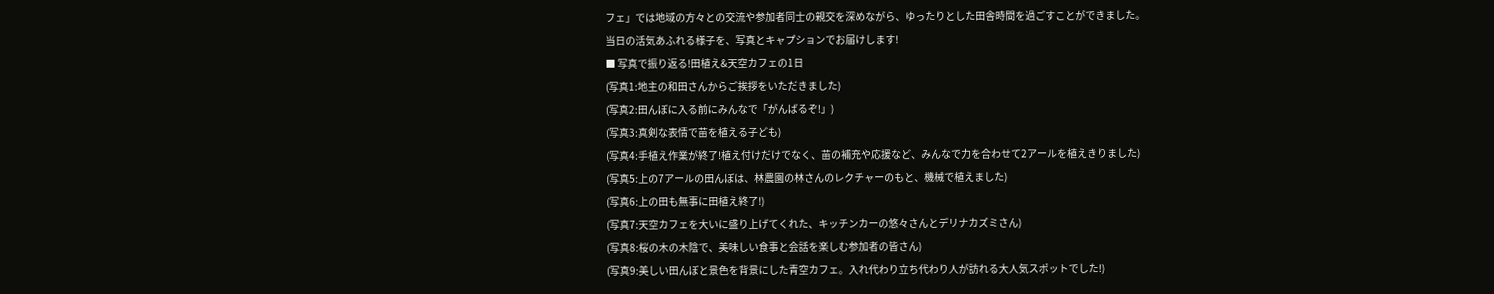フェ」では地域の方々との交流や参加者同士の親交を深めながら、ゆったりとした田舎時間を過ごすことができました。
当日の活気あふれる様子を、写真とキャプションでお届けします!
■ 写真で振り返る!田植え&天空カフェの1日
(写真1:地主の和田さんからご挨拶をいただきました)
(写真2:田んぼに入る前にみんなで「がんばるぞ!」)
(写真3:真剣な表情で苗を植える子ども)
(写真4:手植え作業が終了!植え付けだけでなく、苗の補充や応援など、みんなで力を合わせて2アールを植えきりました)
(写真5:上の7アールの田んぼは、林農園の林さんのレクチャーのもと、機械で植えました)
(写真6:上の田も無事に田植え終了!)
(写真7:天空カフェを大いに盛り上げてくれた、キッチンカーの悠々さんとデリナカズミさん)
(写真8:桜の木の木陰で、美味しい食事と会話を楽しむ参加者の皆さん)
(写真9:美しい田んぼと景色を背景にした青空カフェ。入れ代わり立ち代わり人が訪れる大人気スポットでした!)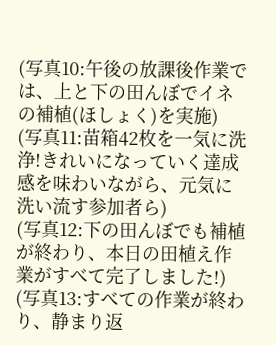(写真10:午後の放課後作業では、上と下の田んぼでイネの補植(ほしょく)を実施)
(写真11:苗箱42枚を一気に洗浄!きれいになっていく達成感を味わいながら、元気に洗い流す参加者ら)
(写真12:下の田んぼでも補植が終わり、本日の田植え作業がすべて完了しました!)
(写真13:すべての作業が終わり、静まり返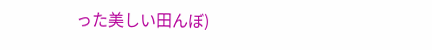った美しい田んぼ)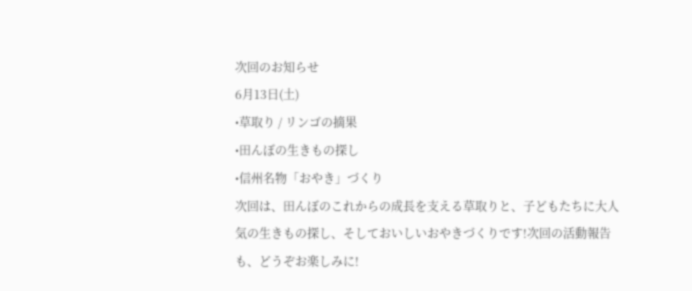次回のお知らせ
6月13日(土)
•草取り / リンゴの摘果
•田んぼの生きもの探し
•信州名物「おやき」づくり
次回は、田んぼのこれからの成長を支える草取りと、子どもたちに大人気の生きもの探し、そしておいしいおやきづくりです!次回の活動報告も、どうぞお楽しみに!